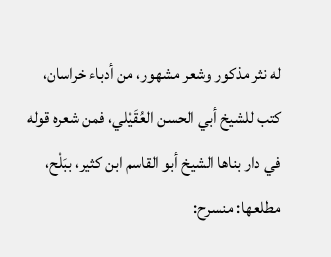له نثر مذكور وشعر مشهور، من أدباء خراسان، كتب للشيخ أبي الحسن العُقَيْلي، فمن شعره قوله في دار بناها الشيخ أبو القاسم ابن كثير، ببَلْح، مطلعها: منسرح: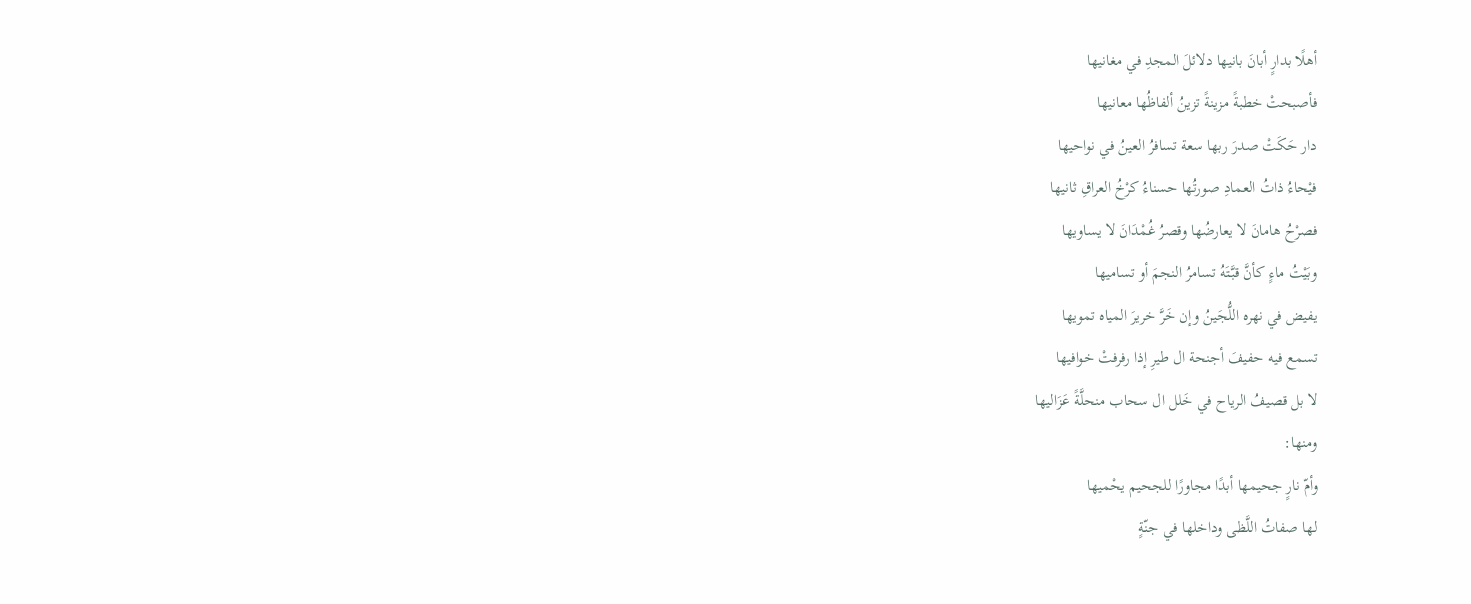أهلًا بدارٍ أبانَ بانيها دلائلَ المجدِ في مغانيها
فأصبحتْ خطبةً مزينةً تزينُ ألفاظُها معانيها
دار حَكَتْ صدرَ ربها سعة تسافرُ العينُ في نواحيها
فيْحاءُ ذاتُ العمادِ صورتُها حسناءُ كرْخُ العراقِ ثانيها
فصرْحُ هامانَ لا يعارضُها وقصرُ غُمْدَانَ لا يساويها
وبَيْتُ ماءٍ كأنَّ قبَّتَهُ تسامرُ النجمَ أو تساميها
يفيض في نهره اللُّجَينُ وإن خَرَّ خريرَ المياه تمويها
تسمع فيه حفيفَ أجنحة ال طيرِ إذا رفرفتْ خوافيها
لا بل قصيفُ الرياح في خَلل ال سحاب منحلَّةً عَزَاليها
ومنها:
وأمّ نارٍ جحيمها أبدًا مجاورًا للجحيم يحْميها
لها صفاتُ اللَّظى وداخلها في جنّةٍ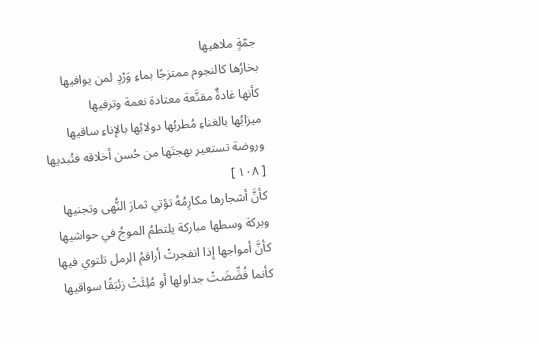جمّةٍ ملاهيها
بخارُها كالنجوم ممتزجًا بماءِ وَرْدٍ لمن يوافيها
كأنها غادةٌ مقنَّعة معتادة نعمة وترفيها
ميزابُها بالغناءِ مُطربُها دولابُها بالإناءِ ساقيها
وروضة تستعير بهجتَها من حُسن أخلاقه فتُبديها
[ ١٠٨ ]
كأنَّ أشجارها مكارِمُهُ تؤتي ثمارَ النُّهى وتجنيها
وبركة وسطها مباركة يلتطمُ الموجُ في حواشيها
كأنَّ أمواجها إذا انفجرتْ أراقمُ الرمل تلتوي فيها
كأنما فُضِّضَتْ جداولها أو مُلِئَتْ زئبَقًا سواقيها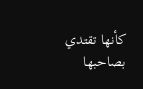كأنها تقتدي بصاحبها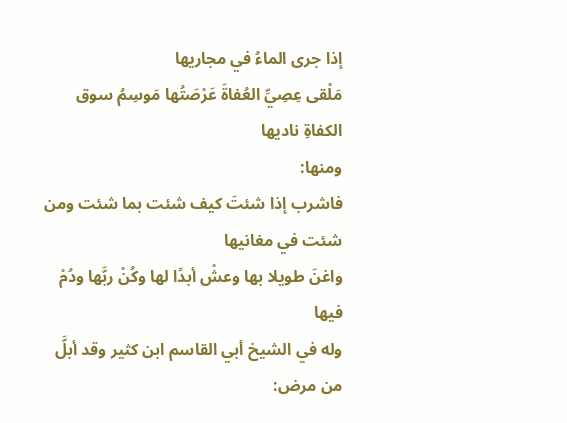إذا جرى الماءُ في مجاريها
مَلْقى عِصِيِّ العُفاةَ عَرْصَتُها مَوسِمُ سوق الكفاةِ ناديها
ومنها:
فاشرب إذا شئتَ كيف شئت بما شئت ومن شئت في مغانيها
واغنَ طويلا بها وعشْ أبدًا لها وكُنْ ربَّها ودُمْ فيها
وله في الشيخ أبي القاسم ابن كثير وقد أبلَّ من مرض: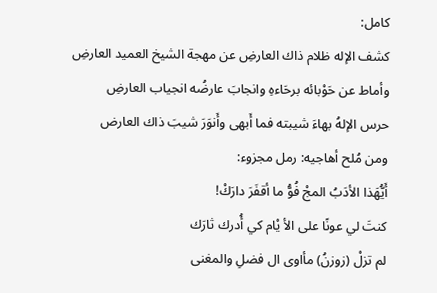كامل:
كشف الإله ظلام ذاك العارضِ عن مهجة الشيخ العميد العارضِ
وأماط عن حَوْبائه برحَاءهِ وانجابَ عارضُه انجياب العارضِ
حرس الإلهُ بهاءَ شيبته فما أَبهى وأَنوَرَ شيبَ ذاك العارض
ومن مُلح أهاجيه: رمل مجزوء:
أَيُّهَذا الأدَبُ المجْ فُوُّ ما أقفَرَ دارَكْ!
كنتَ لي عونًا على الأ يْام كي أُدرك ثارَك
لم تزلْ (زوزنُ) مأاوى ال فضلِ والمغنى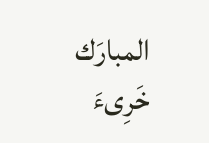المبارَك
خَرِىءَ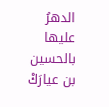الدهرُ عليها بالحسين بن عيارَكْ